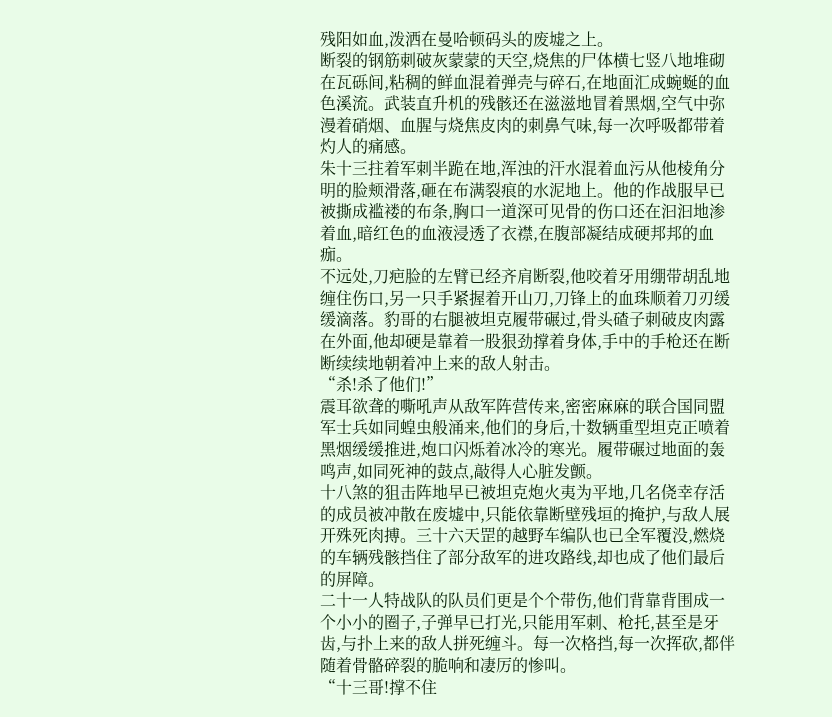残阳如血,泼洒在曼哈顿码头的废墟之上。
断裂的钢筋刺破灰蒙蒙的天空,烧焦的尸体横七竖八地堆砌在瓦砾间,粘稠的鲜血混着弹壳与碎石,在地面汇成蜿蜒的血色溪流。武装直升机的残骸还在滋滋地冒着黑烟,空气中弥漫着硝烟、血腥与烧焦皮肉的刺鼻气味,每一次呼吸都带着灼人的痛感。
朱十三拄着军刺半跪在地,浑浊的汗水混着血污从他棱角分明的脸颊滑落,砸在布满裂痕的水泥地上。他的作战服早已被撕成褴褛的布条,胸口一道深可见骨的伤口还在汩汩地渗着血,暗红色的血液浸透了衣襟,在腹部凝结成硬邦邦的血痂。
不远处,刀疤脸的左臂已经齐肩断裂,他咬着牙用绷带胡乱地缠住伤口,另一只手紧握着开山刀,刀锋上的血珠顺着刀刃缓缓滴落。豹哥的右腿被坦克履带碾过,骨头碴子刺破皮肉露在外面,他却硬是靠着一股狠劲撑着身体,手中的手枪还在断断续续地朝着冲上来的敌人射击。
“杀!杀了他们!”
震耳欲聋的嘶吼声从敌军阵营传来,密密麻麻的联合国同盟军士兵如同蝗虫般涌来,他们的身后,十数辆重型坦克正喷着黑烟缓缓推进,炮口闪烁着冰冷的寒光。履带碾过地面的轰鸣声,如同死神的鼓点,敲得人心脏发颤。
十八煞的狙击阵地早已被坦克炮火夷为平地,几名侥幸存活的成员被冲散在废墟中,只能依靠断壁残垣的掩护,与敌人展开殊死肉搏。三十六天罡的越野车编队也已全军覆没,燃烧的车辆残骸挡住了部分敌军的进攻路线,却也成了他们最后的屏障。
二十一人特战队的队员们更是个个带伤,他们背靠背围成一个小小的圈子,子弹早已打光,只能用军刺、枪托,甚至是牙齿,与扑上来的敌人拼死缠斗。每一次格挡,每一次挥砍,都伴随着骨骼碎裂的脆响和凄厉的惨叫。
“十三哥!撑不住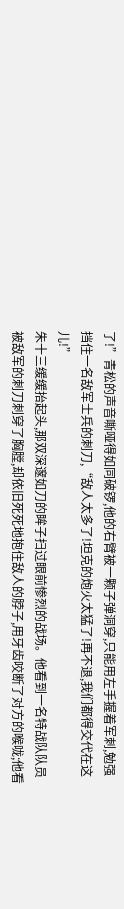了!”青松的声音嘶哑得如同破锣,他的右臂被一颗子弹洞穿,只能用左手握着军刺,勉强挡住一名敌军士兵的刺刀,“敌人太多了!坦克的炮火太猛了!再不退,我们都得交代在这儿!”
朱十三缓缓抬起头,那双深邃如刀的眸子扫过眼前惨烈的战场。他看到一名特战队队员被敌军的刺刀刺穿了胸膛,却依旧死死地抱住敌人的脖子,用牙齿咬断了对方的喉咙;他看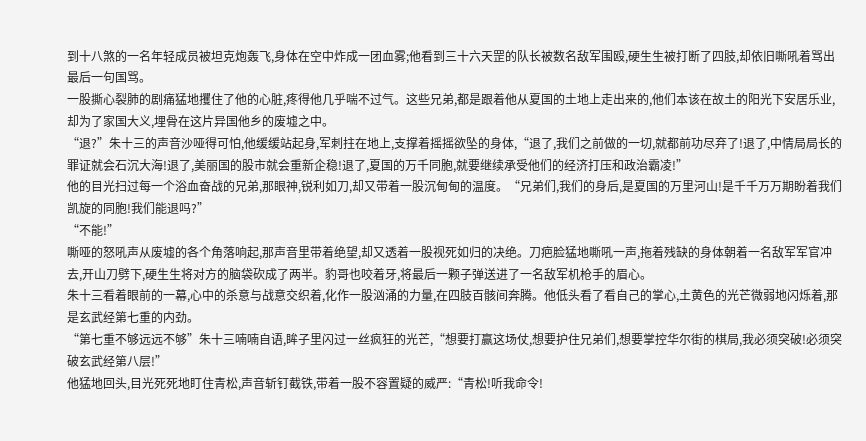到十八煞的一名年轻成员被坦克炮轰飞,身体在空中炸成一团血雾;他看到三十六天罡的队长被数名敌军围殴,硬生生被打断了四肢,却依旧嘶吼着骂出最后一句国骂。
一股撕心裂肺的剧痛猛地攫住了他的心脏,疼得他几乎喘不过气。这些兄弟,都是跟着他从夏国的土地上走出来的,他们本该在故土的阳光下安居乐业,却为了家国大义,埋骨在这片异国他乡的废墟之中。
“退?”朱十三的声音沙哑得可怕,他缓缓站起身,军刺拄在地上,支撑着摇摇欲坠的身体,“退了,我们之前做的一切,就都前功尽弃了!退了,中情局局长的罪证就会石沉大海!退了,美丽国的股市就会重新企稳!退了,夏国的万千同胞,就要继续承受他们的经济打压和政治霸凌!”
他的目光扫过每一个浴血奋战的兄弟,那眼神,锐利如刀,却又带着一股沉甸甸的温度。“兄弟们,我们的身后,是夏国的万里河山!是千千万万期盼着我们凯旋的同胞!我们能退吗?”
“不能!”
嘶哑的怒吼声从废墟的各个角落响起,那声音里带着绝望,却又透着一股视死如归的决绝。刀疤脸猛地嘶吼一声,拖着残缺的身体朝着一名敌军军官冲去,开山刀劈下,硬生生将对方的脑袋砍成了两半。豹哥也咬着牙,将最后一颗子弹送进了一名敌军机枪手的眉心。
朱十三看着眼前的一幕,心中的杀意与战意交织着,化作一股汹涌的力量,在四肢百骸间奔腾。他低头看了看自己的掌心,土黄色的光芒微弱地闪烁着,那是玄武经第七重的内劲。
“第七重不够远远不够”朱十三喃喃自语,眸子里闪过一丝疯狂的光芒,“想要打赢这场仗,想要护住兄弟们,想要掌控华尔街的棋局,我必须突破!必须突破玄武经第八层!”
他猛地回头,目光死死地盯住青松,声音斩钉截铁,带着一股不容置疑的威严:“青松!听我命令!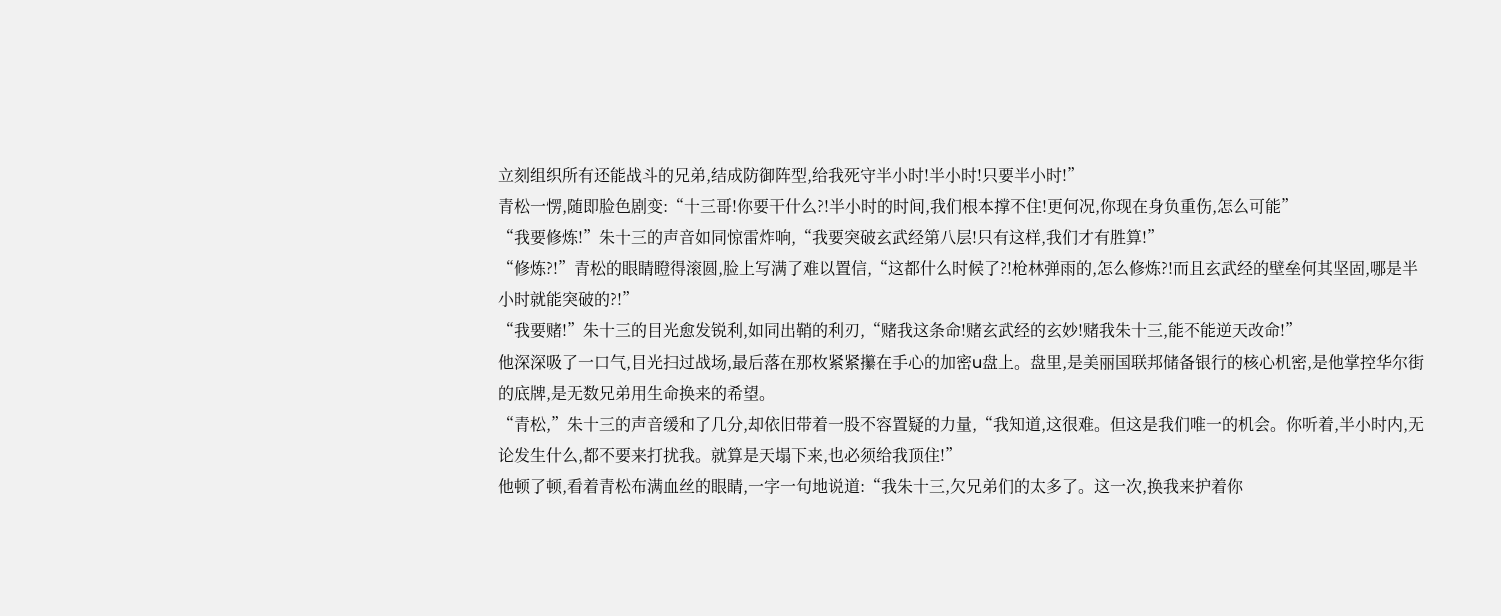立刻组织所有还能战斗的兄弟,结成防御阵型,给我死守半小时!半小时!只要半小时!”
青松一愣,随即脸色剧变:“十三哥!你要干什么?!半小时的时间,我们根本撑不住!更何况,你现在身负重伤,怎么可能”
“我要修炼!”朱十三的声音如同惊雷炸响,“我要突破玄武经第八层!只有这样,我们才有胜算!”
“修炼?!”青松的眼睛瞪得滚圆,脸上写满了难以置信,“这都什么时候了?!枪林弹雨的,怎么修炼?!而且玄武经的壁垒何其坚固,哪是半小时就能突破的?!”
“我要赌!”朱十三的目光愈发锐利,如同出鞘的利刃,“赌我这条命!赌玄武经的玄妙!赌我朱十三,能不能逆天改命!”
他深深吸了一口气,目光扫过战场,最后落在那枚紧紧攥在手心的加密u盘上。盘里,是美丽国联邦储备银行的核心机密,是他掌控华尔街的底牌,是无数兄弟用生命换来的希望。
“青松,”朱十三的声音缓和了几分,却依旧带着一股不容置疑的力量,“我知道,这很难。但这是我们唯一的机会。你听着,半小时内,无论发生什么,都不要来打扰我。就算是天塌下来,也必须给我顶住!”
他顿了顿,看着青松布满血丝的眼睛,一字一句地说道:“我朱十三,欠兄弟们的太多了。这一次,换我来护着你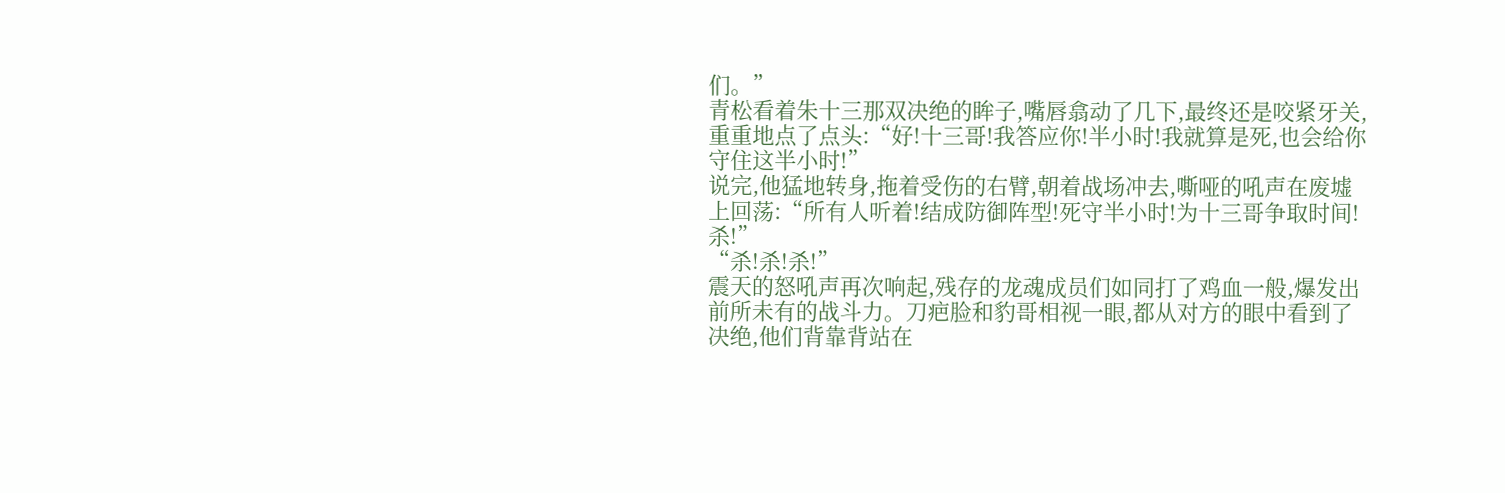们。”
青松看着朱十三那双决绝的眸子,嘴唇翕动了几下,最终还是咬紧牙关,重重地点了点头:“好!十三哥!我答应你!半小时!我就算是死,也会给你守住这半小时!”
说完,他猛地转身,拖着受伤的右臂,朝着战场冲去,嘶哑的吼声在废墟上回荡:“所有人听着!结成防御阵型!死守半小时!为十三哥争取时间!杀!”
“杀!杀!杀!”
震天的怒吼声再次响起,残存的龙魂成员们如同打了鸡血一般,爆发出前所未有的战斗力。刀疤脸和豹哥相视一眼,都从对方的眼中看到了决绝,他们背靠背站在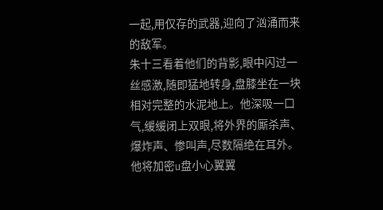一起,用仅存的武器,迎向了汹涌而来的敌军。
朱十三看着他们的背影,眼中闪过一丝感激,随即猛地转身,盘膝坐在一块相对完整的水泥地上。他深吸一口气,缓缓闭上双眼,将外界的厮杀声、爆炸声、惨叫声,尽数隔绝在耳外。
他将加密u盘小心翼翼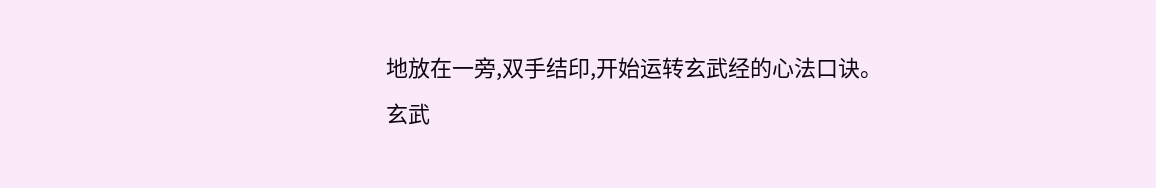地放在一旁,双手结印,开始运转玄武经的心法口诀。
玄武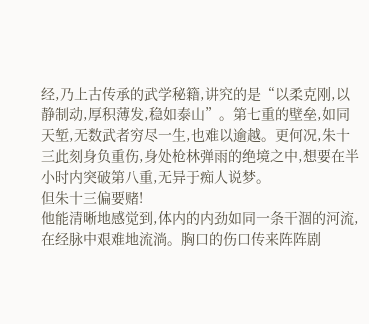经,乃上古传承的武学秘籍,讲究的是“以柔克刚,以静制动,厚积薄发,稳如泰山”。第七重的壁垒,如同天堑,无数武者穷尽一生,也难以逾越。更何况,朱十三此刻身负重伤,身处枪林弹雨的绝境之中,想要在半小时内突破第八重,无异于痴人说梦。
但朱十三偏要赌!
他能清晰地感觉到,体内的内劲如同一条干涸的河流,在经脉中艰难地流淌。胸口的伤口传来阵阵剧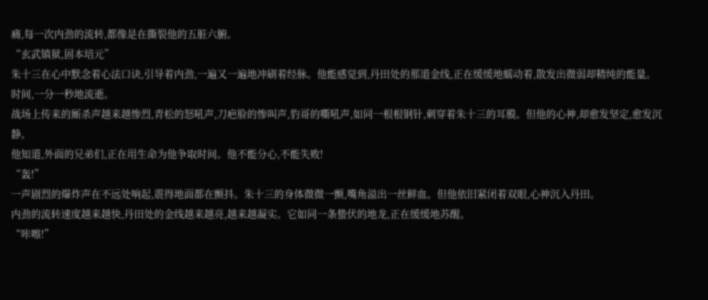痛,每一次内劲的流转,都像是在撕裂他的五脏六腑。
“玄武镇狱,固本培元”
朱十三在心中默念着心法口诀,引导着内劲,一遍又一遍地冲刷着经脉。他能感觉到,丹田处的那道金线,正在缓缓地蠕动着,散发出微弱却精纯的能量。
时间,一分一秒地流逝。
战场上传来的厮杀声越来越惨烈,青松的怒吼声,刀疤脸的惨叫声,豹哥的嘶吼声,如同一根根钢针,刺穿着朱十三的耳膜。但他的心神,却愈发坚定,愈发沉静。
他知道,外面的兄弟们,正在用生命为他争取时间。他不能分心,不能失败!
“轰!”
一声剧烈的爆炸声在不远处响起,震得地面都在颤抖。朱十三的身体微微一颤,嘴角溢出一丝鲜血。但他依旧紧闭着双眼,心神沉入丹田。
内劲的流转速度越来越快,丹田处的金线越来越亮,越来越凝实。它如同一条蛰伏的地龙,正在缓缓地苏醒。
“咔嚓!”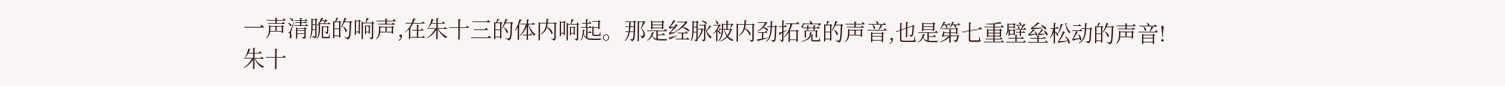一声清脆的响声,在朱十三的体内响起。那是经脉被内劲拓宽的声音,也是第七重壁垒松动的声音!
朱十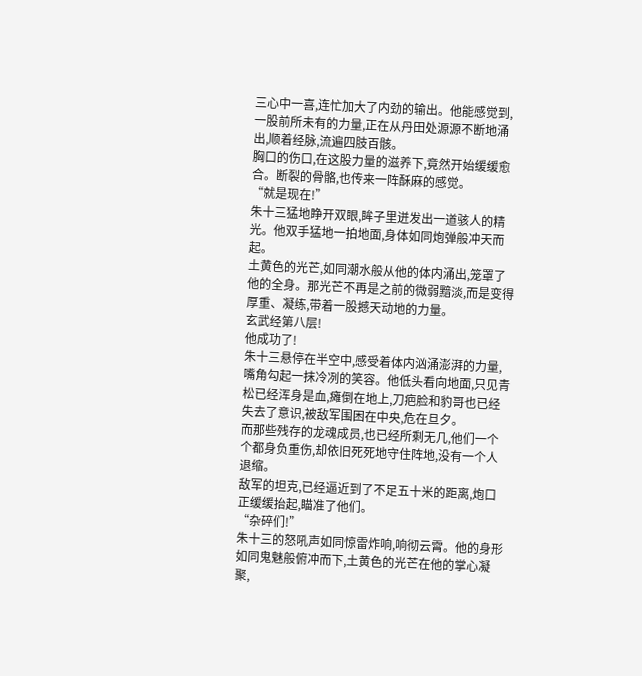三心中一喜,连忙加大了内劲的输出。他能感觉到,一股前所未有的力量,正在从丹田处源源不断地涌出,顺着经脉,流遍四肢百骸。
胸口的伤口,在这股力量的滋养下,竟然开始缓缓愈合。断裂的骨骼,也传来一阵酥麻的感觉。
“就是现在!”
朱十三猛地睁开双眼,眸子里迸发出一道骇人的精光。他双手猛地一拍地面,身体如同炮弹般冲天而起。
土黄色的光芒,如同潮水般从他的体内涌出,笼罩了他的全身。那光芒不再是之前的微弱黯淡,而是变得厚重、凝练,带着一股撼天动地的力量。
玄武经第八层!
他成功了!
朱十三悬停在半空中,感受着体内汹涌澎湃的力量,嘴角勾起一抹冷冽的笑容。他低头看向地面,只见青松已经浑身是血,瘫倒在地上,刀疤脸和豹哥也已经失去了意识,被敌军围困在中央,危在旦夕。
而那些残存的龙魂成员,也已经所剩无几,他们一个个都身负重伤,却依旧死死地守住阵地,没有一个人退缩。
敌军的坦克,已经逼近到了不足五十米的距离,炮口正缓缓抬起,瞄准了他们。
“杂碎们!”
朱十三的怒吼声如同惊雷炸响,响彻云霄。他的身形如同鬼魅般俯冲而下,土黄色的光芒在他的掌心凝聚,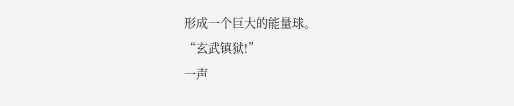形成一个巨大的能量球。
“玄武镇狱!”
一声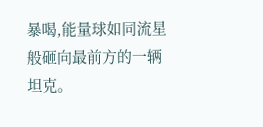暴喝,能量球如同流星般砸向最前方的一辆坦克。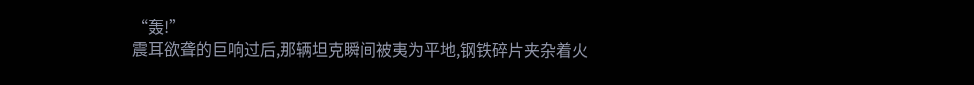“轰!”
震耳欲聋的巨响过后,那辆坦克瞬间被夷为平地,钢铁碎片夹杂着火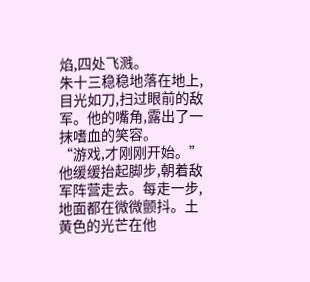焰,四处飞溅。
朱十三稳稳地落在地上,目光如刀,扫过眼前的敌军。他的嘴角,露出了一抹嗜血的笑容。
“游戏,才刚刚开始。”
他缓缓抬起脚步,朝着敌军阵营走去。每走一步,地面都在微微颤抖。土黄色的光芒在他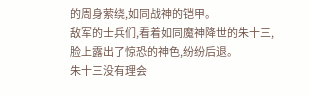的周身萦绕,如同战神的铠甲。
敌军的士兵们,看着如同魔神降世的朱十三,脸上露出了惊恐的神色,纷纷后退。
朱十三没有理会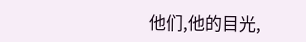他们,他的目光,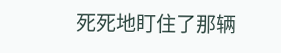死死地盯住了那辆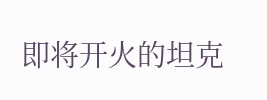即将开火的坦克